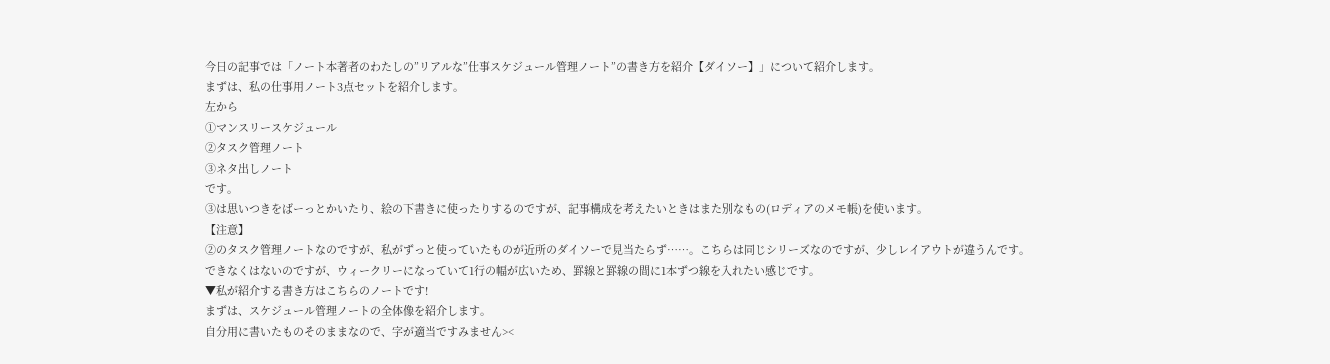今日の記事では「ノート本著者のわたしの”リアルな”仕事スケジュール管理ノート”の書き方を紹介【ダイソー】」について紹介します。
まずは、私の仕事用ノート3点セットを紹介します。
左から
①マンスリースケジュール
②タスク管理ノート
③ネタ出しノート
です。
③は思いつきをばーっとかいたり、絵の下書きに使ったりするのですが、記事構成を考えたいときはまた別なもの(ロディアのメモ帳)を使います。
【注意】
②のタスク管理ノートなのですが、私がずっと使っていたものが近所のダイソーで見当たらず……。こちらは同じシリーズなのですが、少しレイアウトが違うんです。
できなくはないのですが、ウィークリーになっていて1行の幅が広いため、罫線と罫線の間に1本ずつ線を入れたい感じです。
▼私が紹介する書き方はこちらのノートです!
まずは、スケジュール管理ノートの全体像を紹介します。
自分用に書いたものそのままなので、字が適当ですみません><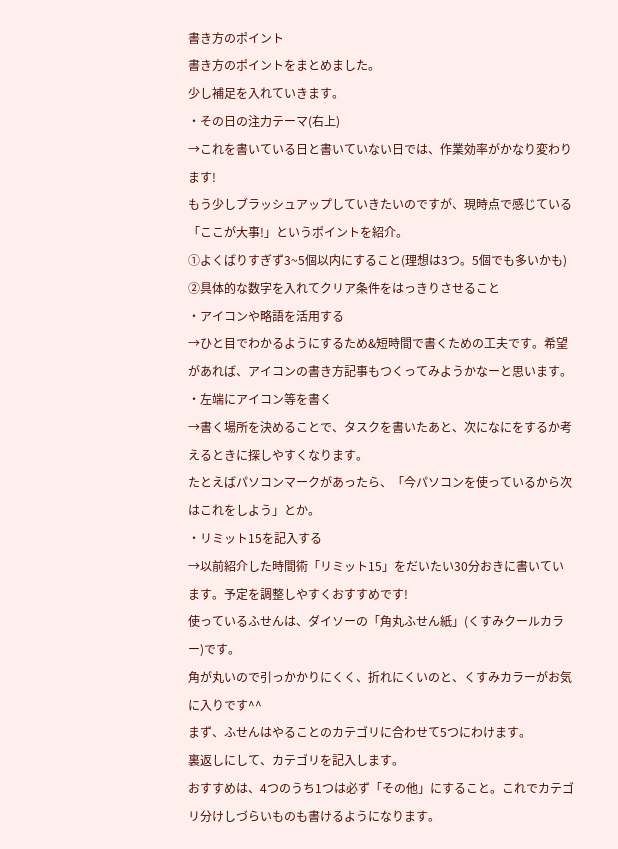書き方のポイント
書き方のポイントをまとめました。
少し補足を入れていきます。
・その日の注力テーマ(右上)
→これを書いている日と書いていない日では、作業効率がかなり変わります!
もう少しブラッシュアップしていきたいのですが、現時点で感じている「ここが大事!」というポイントを紹介。
①よくばりすぎず3~5個以内にすること(理想は3つ。5個でも多いかも)
②具体的な数字を入れてクリア条件をはっきりさせること
・アイコンや略語を活用する
→ひと目でわかるようにするため&短時間で書くための工夫です。希望があれば、アイコンの書き方記事もつくってみようかなーと思います。
・左端にアイコン等を書く
→書く場所を決めることで、タスクを書いたあと、次になにをするか考えるときに探しやすくなります。
たとえばパソコンマークがあったら、「今パソコンを使っているから次はこれをしよう」とか。
・リミット15を記入する
→以前紹介した時間術「リミット15」をだいたい30分おきに書いています。予定を調整しやすくおすすめです!
使っているふせんは、ダイソーの「角丸ふせん紙」(くすみクールカラー)です。
角が丸いので引っかかりにくく、折れにくいのと、くすみカラーがお気に入りです^^
まず、ふせんはやることのカテゴリに合わせて5つにわけます。
裏返しにして、カテゴリを記入します。
おすすめは、4つのうち1つは必ず「その他」にすること。これでカテゴリ分けしづらいものも書けるようになります。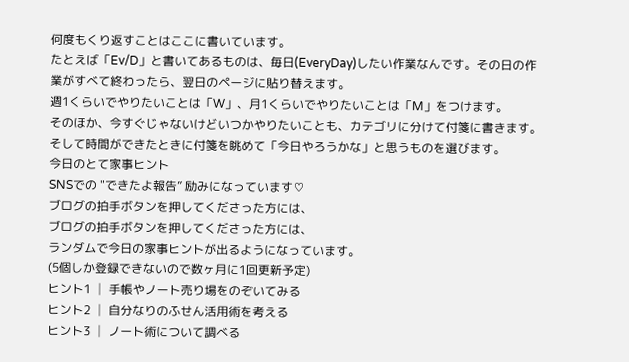何度もくり返すことはここに書いています。
たとえば「Ev/D」と書いてあるものは、毎日(EveryDay)したい作業なんです。その日の作業がすべて終わったら、翌日のページに貼り替えます。
週1くらいでやりたいことは「W」、月1くらいでやりたいことは「M」をつけます。
そのほか、今すぐじゃないけどいつかやりたいことも、カテゴリに分けて付箋に書きます。そして時間ができたときに付箋を眺めて「今日やろうかな」と思うものを選びます。
今日のとて家事ヒント
SNSでの "できたよ報告” 励みになっています♡
ブログの拍手ボタンを押してくださった方には、
ブログの拍手ボタンを押してくださった方には、
ランダムで今日の家事ヒントが出るようになっています。
(5個しか登録できないので数ヶ月に1回更新予定)
ヒント1 │ 手帳やノート売り場をのぞいてみる
ヒント2 │ 自分なりのふせん活用術を考える
ヒント3 │ ノート術について調べる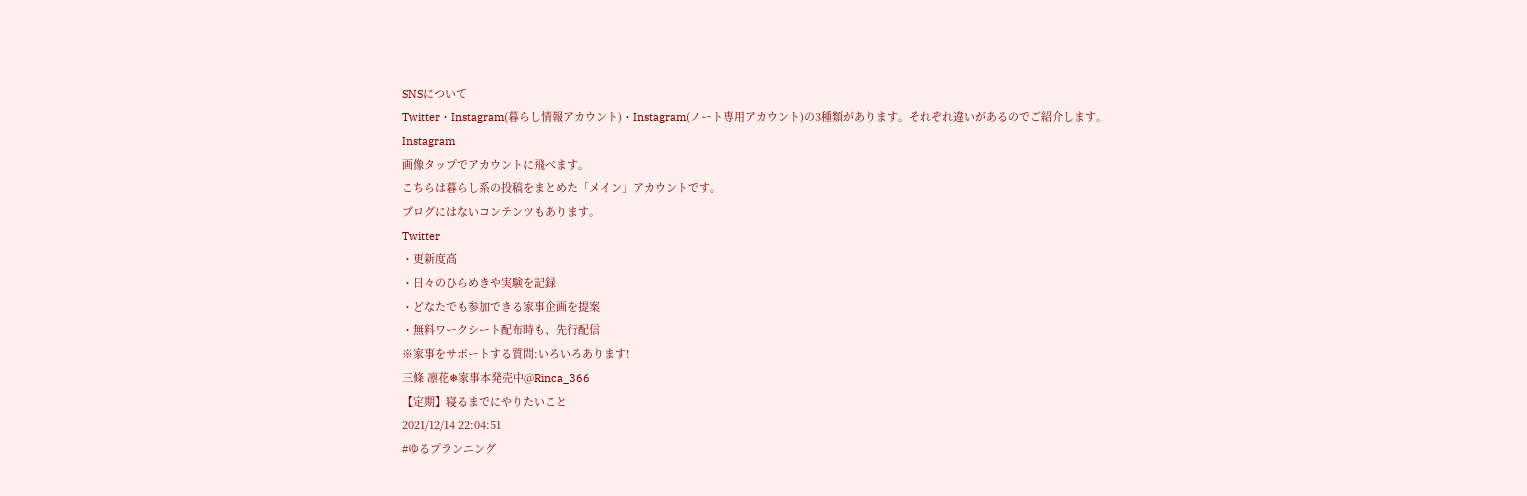SNSについて
Twitter・Instagram(暮らし情報アカウント)・Instagram(ノート専用アカウント)の3種類があります。それぞれ違いがあるのでご紹介します。
Instagram
画像タップでアカウントに飛べます。
こちらは暮らし系の投稿をまとめた「メイン」アカウントです。
ブログにはないコンテンツもあります。
Twitter
・更新度高
・日々のひらめきや実験を記録
・どなたでも参加できる家事企画を提案
・無料ワークシート配布時も、先行配信
※家事をサポートする質問:いろいろあります!
三條 凛花❄家事本発売中@Rinca_366
【定期】寝るまでにやりたいこと
2021/12/14 22:04:51
#ゆるプランニング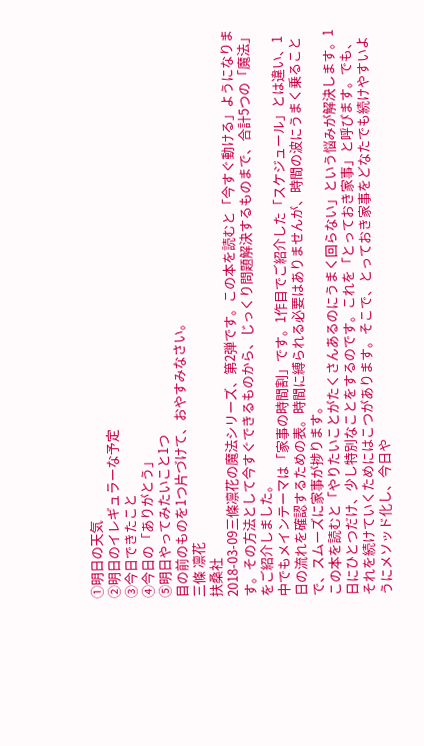①明日の天気
②明日のイレギュラーな予定
③今日できたこと
④今日の「ありがとう」
⑤明日やってみたいこと1つ
目の前のものを1つ片づけて、おやすみなさい。
三條 凛花
扶桑社
2018-03-09三條凛花の魔法シリーズ、第2弾です。この本を読むと「今すぐ動ける」ようになります。その方法として今すぐできるものから、じっくり問題解決するものまで、合計5つの「魔法」をご紹介しました。
中でもメインテーマは「家事の時間割」です。1作目でご紹介した「スケジュール」とは違い、1日の流れを確認するための表。時間に縛られる必要はありませんが、時間の波にうまく乗ることで、スムーズに家事が捗ります。
この本を読むと「やりたいことがたくさんあるのにうまく回らない」という悩みが解決します。1日にひとつだけ、少し特別なことをするのです。これを「とっておき家事」と呼びます。でも、それを続けていくためにはこつがあります。そこで、とっておき家事をどなたでも続けやすいようにメソッド化し、今日や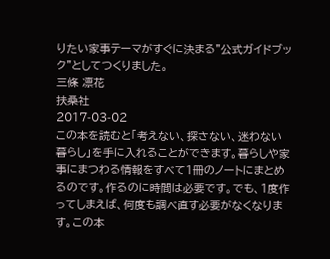りたい家事テーマがすぐに決まる"公式ガイドブック"としてつくりました。
三條 凛花
扶桑社
2017-03-02
この本を読むと「考えない、探さない、迷わない暮らし」を手に入れることができます。暮らしや家事にまつわる情報をすべて1冊のノートにまとめるのです。作るのに時間は必要です。でも、1度作ってしまえば、何度も調べ直す必要がなくなります。この本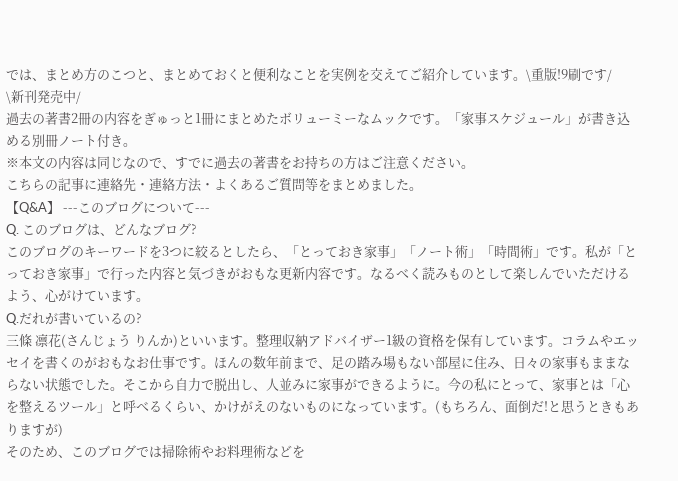では、まとめ方のこつと、まとめておくと便利なことを実例を交えてご紹介しています。\重版!9刷です/
\新刊発売中/
過去の著書2冊の内容をぎゅっと1冊にまとめたボリューミーなムックです。「家事スケジュール」が書き込める別冊ノート付き。
※本文の内容は同じなので、すでに過去の著書をお持ちの方はご注意ください。
こちらの記事に連絡先・連絡方法・よくあるご質問等をまとめました。
【Q&A】 ---このブログについて---
Q. このブログは、どんなブログ?
このブログのキーワードを3つに絞るとしたら、「とっておき家事」「ノート術」「時間術」です。私が「とっておき家事」で行った内容と気づきがおもな更新内容です。なるべく読みものとして楽しんでいただけるよう、心がけています。
Q.だれが書いているの?
三條 凛花(さんじょう りんか)といいます。整理収納アドバイザー1級の資格を保有しています。コラムやエッセイを書くのがおもなお仕事です。ほんの数年前まで、足の踏み場もない部屋に住み、日々の家事もままならない状態でした。そこから自力で脱出し、人並みに家事ができるように。今の私にとって、家事とは「心を整えるツール」と呼べるくらい、かけがえのないものになっています。(もちろん、面倒だ!と思うときもありますが)
そのため、このブログでは掃除術やお料理術などを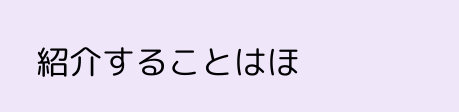紹介することはほ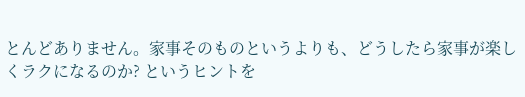とんどありません。家事そのものというよりも、どうしたら家事が楽しくラクになるのか? というヒントを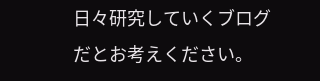日々研究していくブログだとお考えください。